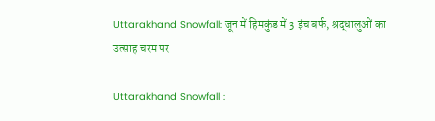Uttarakhand Snowfall: जून में हिमकुंड में 3 इंच बर्फ, श्रद्धालुओं का उत्साह चरम पर

Uttarakhand Snowfall :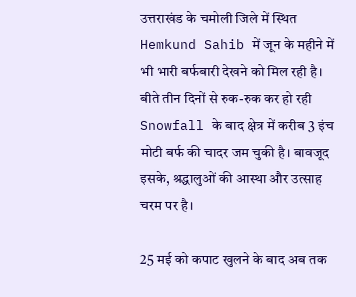उत्तराखंड के चमोली जिले में स्थित Hemkund Sahib में जून के महीने में भी भारी बर्फबारी देखने को मिल रही है। बीते तीन दिनों से रुक-रुक कर हो रही Snowfall के बाद क्षेत्र में करीब 3 इंच मोटी बर्फ की चादर जम चुकी है। बावजूद इसके, श्रद्धालुओं की आस्था और उत्साह चरम पर है।

25 मई को कपाट खुलने के बाद अब तक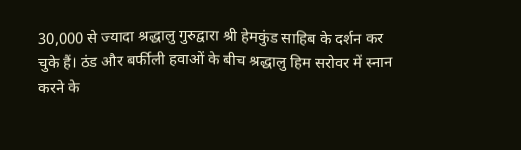30,000 से ज्यादा श्रद्धालु गुरुद्वारा श्री हेमकुंड साहिब के दर्शन कर चुके हैं। ठंड और बर्फीली हवाओं के बीच श्रद्धालु हिम सरोवर में स्नान करने के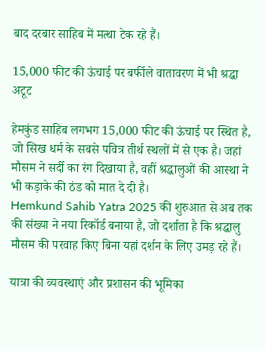बाद दरबार साहिब में मत्था टेक रहे हैं।

15,000 फीट की ऊंचाई पर बर्फीले वातावरण में भी श्रद्धा अटूट

हेमकुंड साहिब लगभग 15,000 फीट की ऊंचाई पर स्थित है, जो सिख धर्म के सबसे पवित्र तीर्थ स्थलों में से एक है। जहां मौसम ने सर्दी का रंग दिखाया है, वहीं श्रद्धालुओं की आस्था ने भी कड़ाके की ठंड को मात दे दी है।
Hemkund Sahib Yatra 2025 की शुरुआत से अब तक की संख्या ने नया रिकॉर्ड बनाया है, जो दर्शाता है कि श्रद्धालु मौसम की परवाह किए बिना यहां दर्शन के लिए उमड़ रहे हैं।

यात्रा की व्यवस्थाएं और प्रशासन की भूमिका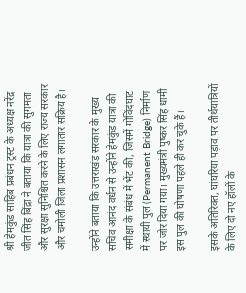श्री हेमकुंड साहिब प्रबंधन ट्रस्ट के अध्यक्ष नरेंद्र जीत सिंह बिंद्रा ने बताया कि यात्रा की सुगमता और सुरक्षा सुनिश्चित करने के लिए राज्य सरकार और चमोली जिला प्रशासन लगातार सक्रिय है।

उन्होंने बताया कि उत्तराखंड सरकार के मुख्य सचिव आनंद वर्धन से उन्होंने हेमकुंड यात्रा की समीक्षा के संबंध में भेंट की, जिसमें गोविंदघाट में स्थायी पुल (Permanent Bridge) निर्माण पर जोर दिया गया। मुख्यमंत्री पुष्कर सिंह धामी इस पुल की घोषणा पहले ही कर चुके हैं।

इसके अतिरिक्त, घांघरिया पड़ाव पर तीर्थयात्रियों के लिए दो नए हॉलों के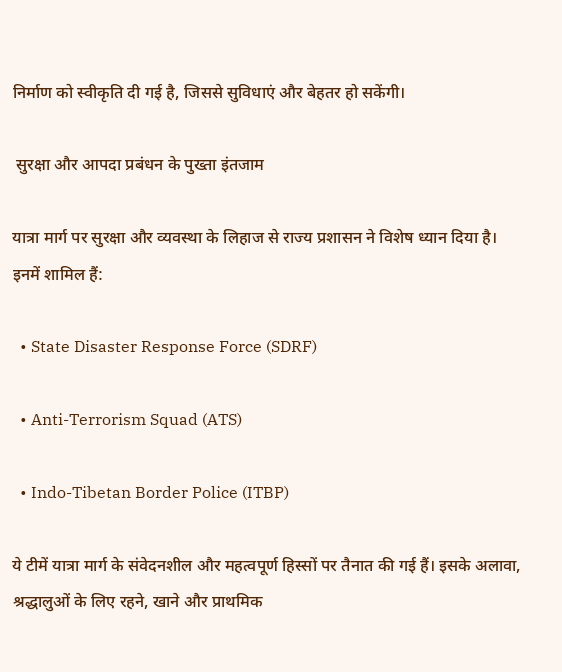निर्माण को स्वीकृति दी गई है, जिससे सुविधाएं और बेहतर हो सकेंगी।

 सुरक्षा और आपदा प्रबंधन के पुख्ता इंतजाम

यात्रा मार्ग पर सुरक्षा और व्यवस्था के लिहाज से राज्य प्रशासन ने विशेष ध्यान दिया है।
इनमें शामिल हैं:

  • State Disaster Response Force (SDRF)

  • Anti-Terrorism Squad (ATS)

  • Indo-Tibetan Border Police (ITBP)

ये टीमें यात्रा मार्ग के संवेदनशील और महत्वपूर्ण हिस्सों पर तैनात की गई हैं। इसके अलावा, श्रद्धालुओं के लिए रहने, खाने और प्राथमिक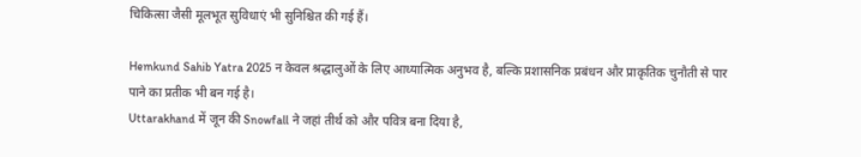चिकित्सा जैसी मूलभूत सुविधाएं भी सुनिश्चित की गई हैं।

Hemkund Sahib Yatra 2025 न केवल श्रद्धालुओं के लिए आध्यात्मिक अनुभव है, बल्कि प्रशासनिक प्रबंधन और प्राकृतिक चुनौती से पार पाने का प्रतीक भी बन गई है।
Uttarakhand में जून की Snowfall ने जहां तीर्थ को और पवित्र बना दिया है,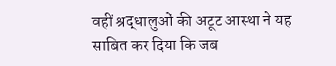वहीं श्रद्धालुओं की अटूट आस्था ने यह साबित कर दिया कि जब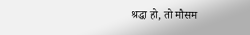श्रद्धा हो, तो मौसम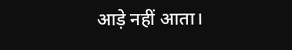आड़े नहीं आता।